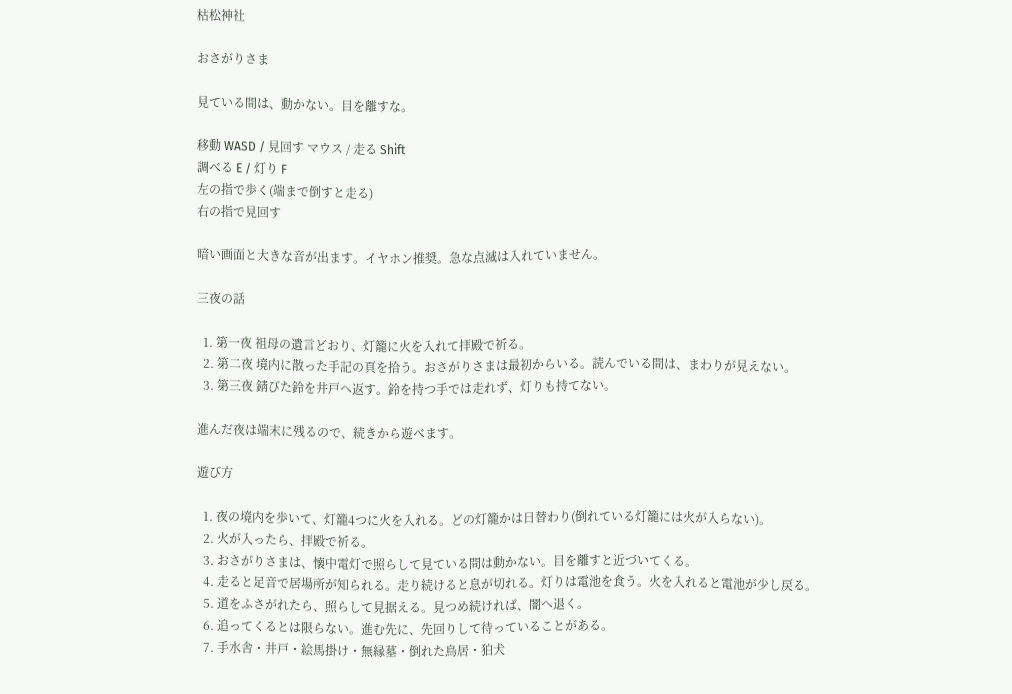枯松神社

おさがりさま

見ている間は、動かない。目を離すな。

移動 WASD / 見回す マウス / 走る Shift
調べる E / 灯り F
左の指で歩く(端まで倒すと走る)
右の指で見回す

暗い画面と大きな音が出ます。イヤホン推奨。急な点滅は入れていません。

三夜の話

  1. 第一夜 祖母の遺言どおり、灯籠に火を入れて拝殿で祈る。
  2. 第二夜 境内に散った手記の頁を拾う。おさがりさまは最初からいる。読んでいる間は、まわりが見えない。
  3. 第三夜 錆びた鈴を井戸へ返す。鈴を持つ手では走れず、灯りも持てない。

進んだ夜は端末に残るので、続きから遊べます。

遊び方

  1. 夜の境内を歩いて、灯籠4つに火を入れる。どの灯籠かは日替わり(倒れている灯籠には火が入らない)。
  2. 火が入ったら、拝殿で祈る。
  3. おさがりさまは、懐中電灯で照らして見ている間は動かない。目を離すと近づいてくる。
  4. 走ると足音で居場所が知られる。走り続けると息が切れる。灯りは電池を食う。火を入れると電池が少し戻る。
  5. 道をふさがれたら、照らして見据える。見つめ続ければ、闇へ退く。
  6. 追ってくるとは限らない。進む先に、先回りして待っていることがある。
  7. 手水舎・井戸・絵馬掛け・無縁墓・倒れた鳥居・狛犬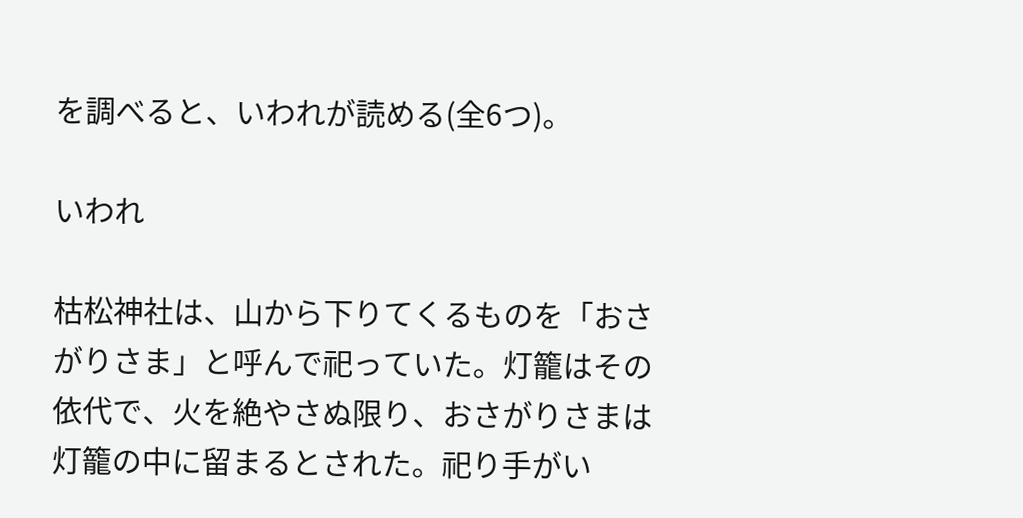を調べると、いわれが読める(全6つ)。

いわれ

枯松神社は、山から下りてくるものを「おさがりさま」と呼んで祀っていた。灯籠はその依代で、火を絶やさぬ限り、おさがりさまは灯籠の中に留まるとされた。祀り手がい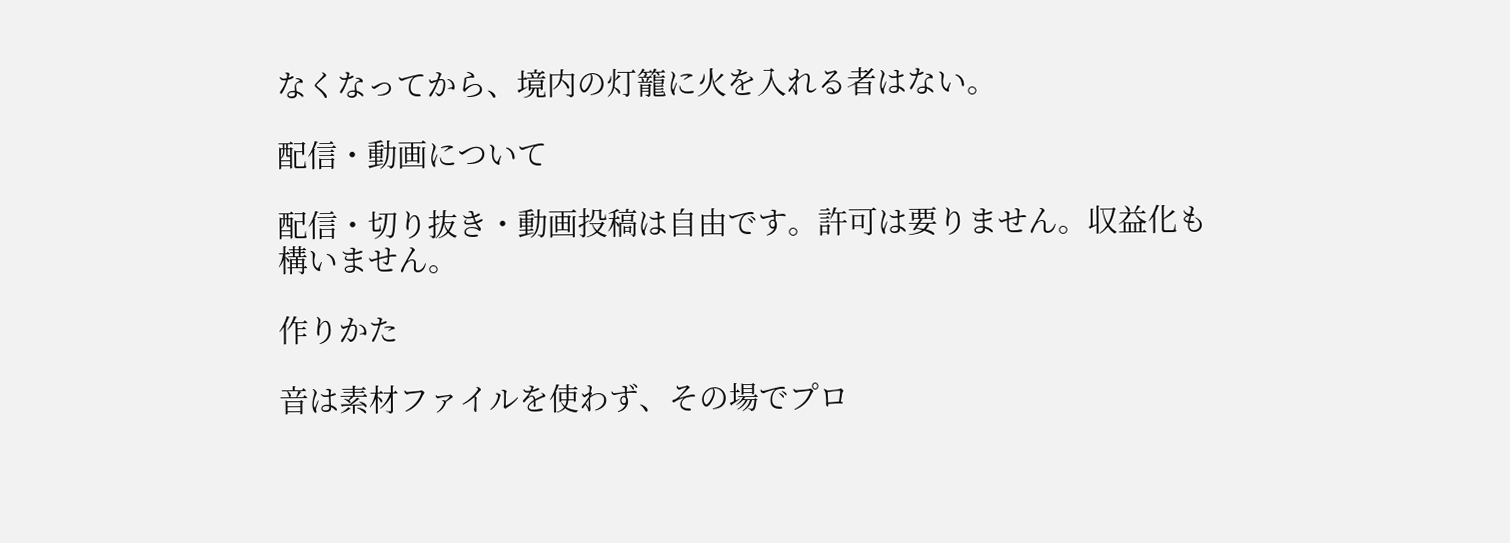なくなってから、境内の灯籠に火を入れる者はない。

配信・動画について

配信・切り抜き・動画投稿は自由です。許可は要りません。収益化も構いません。

作りかた

音は素材ファイルを使わず、その場でプロ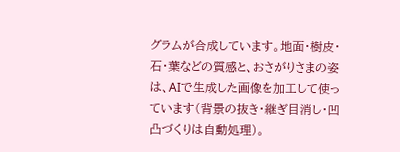グラムが合成しています。地面・樹皮・石・葉などの質感と、おさがりさまの姿は、AIで生成した画像を加工して使っています(背景の抜き・継ぎ目消し・凹凸づくりは自動処理)。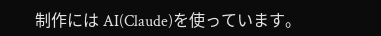制作には AI(Claude)を使っています。